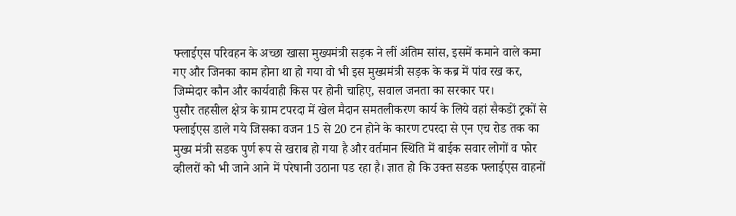फ्लाईएस परिवहन के अच्छा खासा मुख्यमंत्री सड़क ने लीं अंतिम सांस, इसमें कमाने वाले कमा गए और जिनका काम होना था हो गया वो भी इस मुख्यमंत्री सड़क के कब्र में पांव रख कर, जिम्मेदार कौन और कार्यवाही किस पर होनी चाहिए, सवाल जनता का सरकार पर।
पुसौर तहसील क्षेत्र के ग्राम टपरदा में खेल मैदान समतलीकरण कार्य के लिये वहां सैकडों ट्रकों से फ्लाईएस डाले गये जिसका वजन 15 से 20 टन होने के कारण टपरदा से एन एच रोड तक का मुख्य मंत्री सडक पुर्ण रूप से खराब हो गया है और वर्तमान स्थिति में बाईक सवार लोगों व फोर व्हीलरों को भी जाने आने में परेषानी उठाना पड रहा है। ज्ञात हो कि उक्त सडक फ्लाईएस वाहनों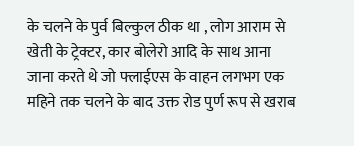के चलने के पुर्व बिल्कुल ठीक था , लोग आराम से खेती के ट्रेक्टर, कार बोलेरो आदि के साथ आना जाना करते थे जो फ्लाईएस के वाहन लगभग एक महिने तक चलने के बाद उक्त रोड पुर्ण रूप से खराब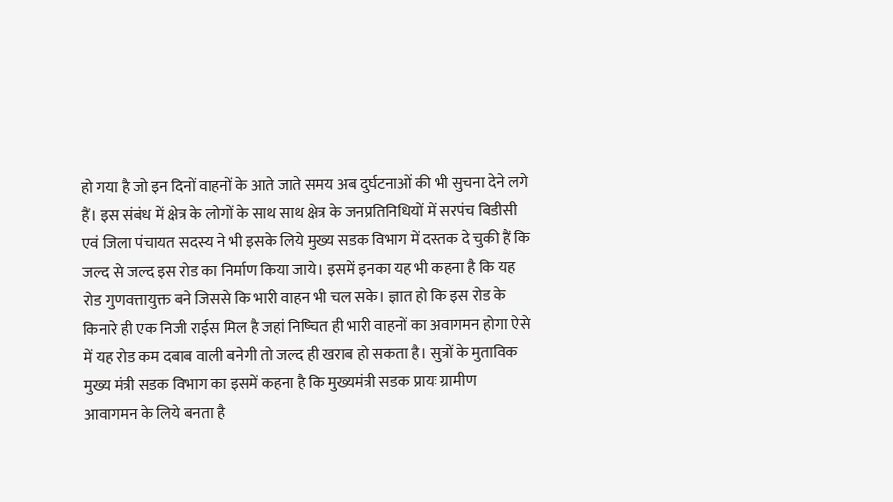हो गया है जो इन दिनों वाहनों के आते जाते समय अब दुर्घटनाओं की भी सुचना देने लगे हैं। इस संबंध में क्षेत्र के लोगों के साथ साथ क्षेत्र के जनप्रतिनिधियों में सरपंच बिडीसी एवं जिला पंचायत सदस्य ने भी इसके लिये मुख्य सडक विभाग में दस्तक दे चुकी हैं कि जल्द से जल्द इस रोड का निर्माण किया जाये। इसमें इनका यह भी कहना है कि यह रोड गुणवत्तायुक्त बने जिससे कि भारी वाहन भी चल सके। ज्ञात हो कि इस रोड के किनारे ही एक निजी राईस मिल है जहां निष्चित ही भारी वाहनों का अवागमन होगा ऐसे में यह रोड कम दबाब वाली बनेगी तो जल्द ही खराब हो सकता है। सुत्रों के मुताविक मुख्य मंत्री सडक विभाग का इसमें कहना है कि मुख्यमंत्री सडक प्रायः ग्रामीण आवागमन के लिये बनता है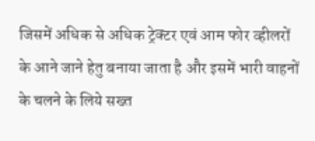जिसमें अधिक से अधिक ट्रेक्टर एवं आम फोर व्हीलरों के आने जाने हेतु बनाया जाता है और इसमें भारी वाहनों के चलने के लिये सख्त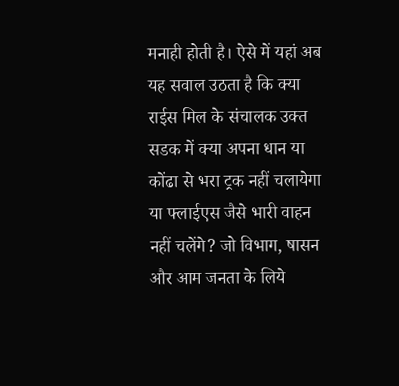मनाही होती है। ऐसे में यहां अब यह सवाल उठता है कि क्या राईस मिल के संचालक उक्त सडक में क्या अपना धान या कोंढा से भरा ट्रक नहीं चलायेगा या फ्लाईएस जैसे भारी वाहन नहीं चलेंगे? जो विभाग, षासन और आम जनता के लिये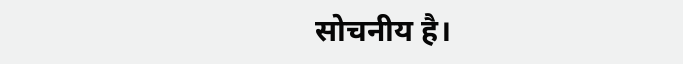सोचनीय है।